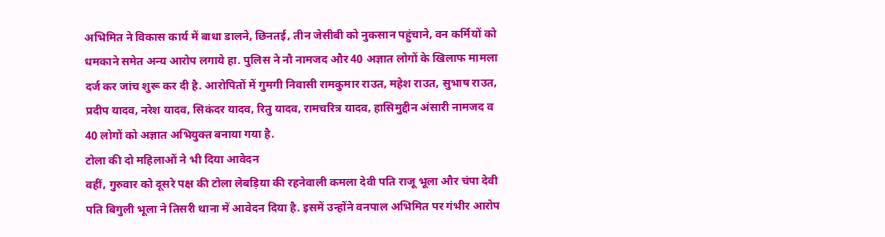अभिमित ने विकास कार्य में बाधा डालने, छिनतई, तीन जेसीबी को नुकसान पहुंचाने, वन कर्मियों को धमकाने समेत अन्य आरोप लगाये हा. पुलिस ने नौ नामजद और 40 अज्ञात लोगों के खिलाफ मामला दर्ज कर जांच शुरू कर दी है. आरोपितों में गुमगी निवासी रामकुमार राउत, महेश राउत, सुभाष राउत, प्रदीप यादव, नरेश यादव, सिकंदर यादव, रितु यादव, रामचरित्र यादव, हासिमुद्दीन अंसारी नामजद व 40 लोगों को अज्ञात अभियुक्त बनाया गया है.
टोला की दो महिलाओं ने भी दिया आवेदन
वहीं, गुरुवार को दूसरे पक्ष की टोला लेबड़िया की रहनेवाली कमला देवी पति राजू भूला और चंपा देवी पति बिगुली भूला ने तिसरी थाना में आवेदन दिया है. इसमें उन्होंने वनपाल अभिमित पर गंभीर आरोप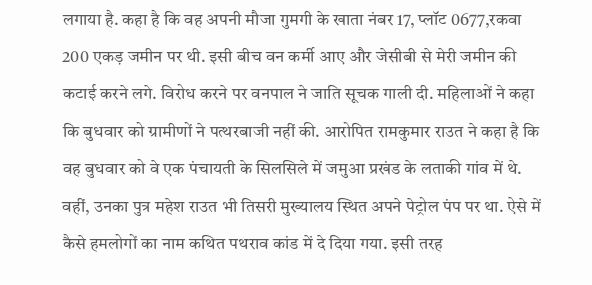लगाया है. कहा है कि वह अपनी मौजा गुमगी के खाता नंबर 17, प्लॉट 0677,रकवा 200 एकड़ जमीन पर थी. इसी बीच वन कर्मी आए और जेसीबी से मेरी जमीन की कटाई करने लगे. विरोध करने पर वनपाल ने जाति सूचक गाली दी. महिलाओं ने कहा कि बुधवार को ग्रामीणों ने पत्थरबाजी नहीं की. आरोपित रामकुमार राउत ने कहा है कि वह बुधवार को वे एक पंचायती के सिलसिले में जमुआ प्रखंड के लताकी गांव में थे. वहीं, उनका पुत्र महेश राउत भी तिसरी मुख्यालय स्थित अपने पेट्रोल पंप पर था. ऐसे में कैसे हमलोगों का नाम कथित पथराव कांड में दे दिया गया. इसी तरह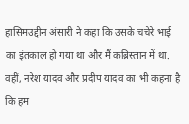हासिमउद्दीन अंसारी ने कहा कि उसके चचेरे भाई का इंतकाल हो गया था और मैं कब्रिस्तान में था. वहीं, नरेश यादव और प्रदीप यादव का भी कहना है कि हम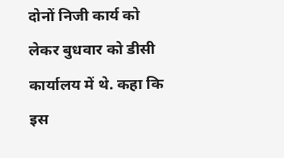दोनों निजी कार्य को लेकर बुधवार को डीसी कार्यालय में थे. कहा कि इस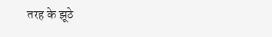तरह के झूठे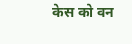केस को वन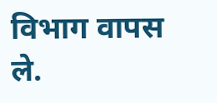विभाग वापस ले.